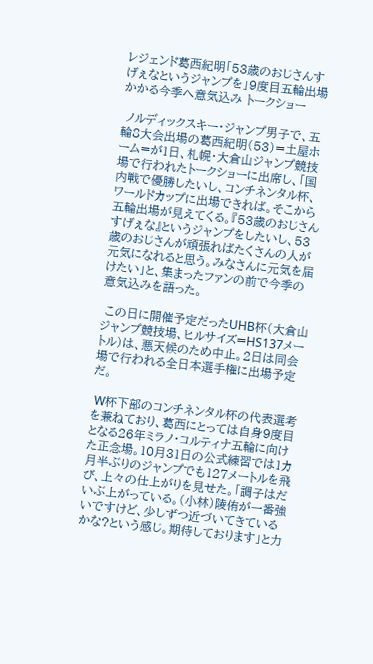レジェンド葛西紀明「53歳のおじさんすげぇなというジャンプを」9度目五輪出場かかる今季へ意気込み トークショー

 ノルディックスキー・ジャンプ男子で、五輪8大会出場の葛西紀明(53)=土屋ホーム=が1日、札幌・大倉山ジャンプ競技場で行われたトークショーに出席し、「国内戦で優勝したいし、コンチネンタル杯、ワールドカップに出場できれば。そこから五輪出場が見えてくる。『53歳のおじさんすげぇな』というジャンプをしたいし、53歳のおじさんが頑張ればたくさんの人が元気になれると思う。みなさんに元気を届けたい」と、集まったファンの前で今季の意気込みを語った。

 この日に開催予定だったUHB杯(大倉山ジャンプ競技場、ヒルサイズ=HS137メートル)は、悪天候のため中止。2日は同会場で行われる全日本選手権に出場予定だ。

 W杯下部のコンチネンタル杯の代表選考を兼ねており、葛西にとっては自身9度目となる26年ミラノ・コルティナ五輪に向けた正念場。10月31日の公式練習では1カ月半ぶりのジャンプでも127メートルを飛び、上々の仕上がりを見せた。「調子はだいぶ上がっている。(小林)陵侑が一番強いですけど、少しずつ近づいてきているかな?という感じ。期待しております」と力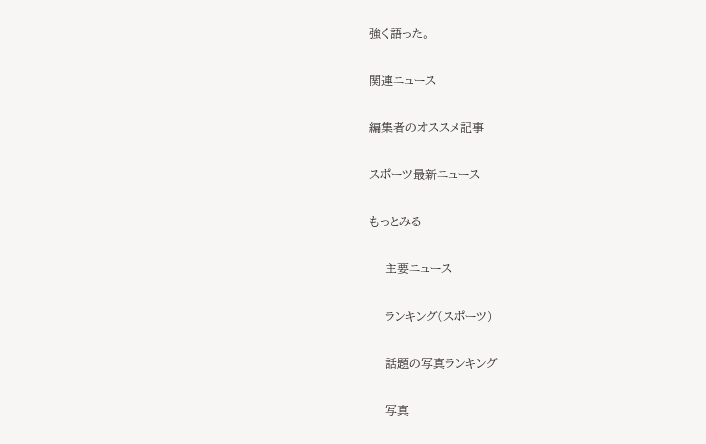強く語った。

関連ニュース

編集者のオススメ記事

スポーツ最新ニュース

もっとみる

    主要ニュース

    ランキング(スポーツ)

    話題の写真ランキング

    写真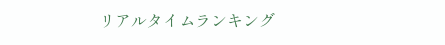リアルタイムランキング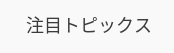注目トピックス